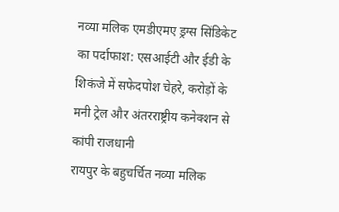नव्या मलिक एमडीएमए ड्रग्स सिंडिकेट का पर्दाफाश: एसआईटी और ईडी के शिकंजे में सफेदपोश चेहरे, करोड़ों के मनी ट्रेल और अंतरराष्ट्रीय कनेक्शन से कांपी राजधानी
रायपुर के बहुचर्चित नव्या मलिक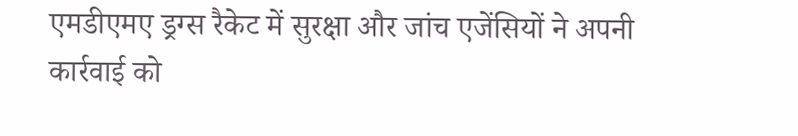एमडीएमए ड्रग्स रैकेट में सुरक्षा और जांच एजेंसियों ने अपनी कार्रवाई को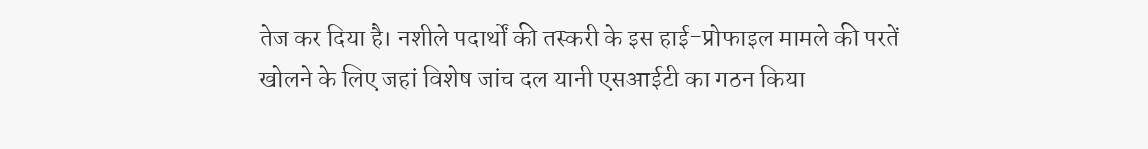तेज कर दिया है। नशीले पदार्थों की तस्करी के इस हाई-प्रोफाइल मामले की परतें खोलने के लिए जहां विशेष जांच दल यानी एसआईटी का गठन किया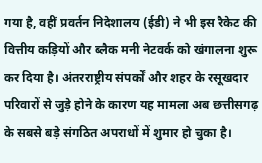गया है, वहीं प्रवर्तन निदेशालय (ईडी) ने भी इस रैकेट की वित्तीय कड़ियों और ब्लैक मनी नेटवर्क को खंगालना शुरू कर दिया है। अंतरराष्ट्रीय संपर्कों और शहर के रसूखदार परिवारों से जुड़े होने के कारण यह मामला अब छत्तीसगढ़ के सबसे बड़े संगठित अपराधों में शुमार हो चुका है।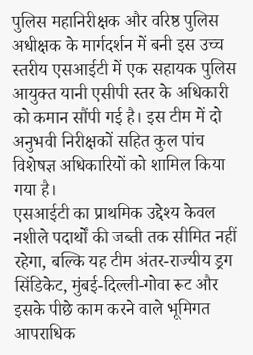पुलिस महानिरीक्षक और वरिष्ठ पुलिस अधीक्षक के मार्गदर्शन में बनी इस उच्च स्तरीय एसआईटी में एक सहायक पुलिस आयुक्त यानी एसीपी स्तर के अधिकारी को कमान सौंपी गई है। इस टीम में दो अनुभवी निरीक्षकों सहित कुल पांच विशेषज्ञ अधिकारियों को शामिल किया गया है।
एसआईटी का प्राथमिक उद्देश्य केवल नशीले पदार्थों की जब्ती तक सीमित नहीं रहेगा, बल्कि यह टीम अंतर-राज्यीय ड्रग सिंडिकेट, मुंबई-दिल्ली-गोवा रूट और इसके पीछे काम करने वाले भूमिगत आपराधिक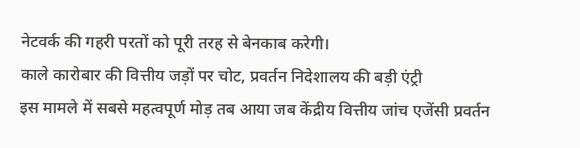नेटवर्क की गहरी परतों को पूरी तरह से बेनकाब करेगी।
काले कारोबार की वित्तीय जड़ों पर चोट, प्रवर्तन निदेशालय की बड़ी एंट्री
इस मामले में सबसे महत्वपूर्ण मोड़ तब आया जब केंद्रीय वित्तीय जांच एजेंसी प्रवर्तन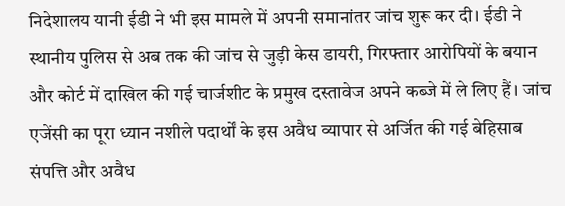निदेशालय यानी ईडी ने भी इस मामले में अपनी समानांतर जांच शुरू कर दी। ईडी ने स्थानीय पुलिस से अब तक की जांच से जुड़ी केस डायरी, गिरफ्तार आरोपियों के बयान और कोर्ट में दाखिल की गई चार्जशीट के प्रमुख दस्तावेज अपने कब्जे में ले लिए हैं। जांच एजेंसी का पूरा ध्यान नशीले पदार्थों के इस अवैध व्यापार से अर्जित की गई बेहिसाब संपत्ति और अवैध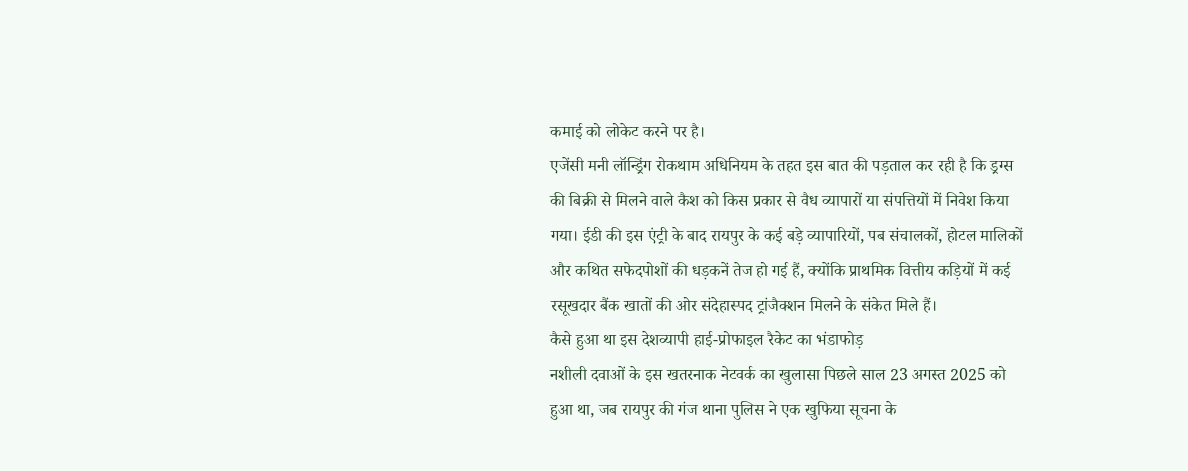कमाई को लोकेट करने पर है।
एजेंसी मनी लॉन्ड्रिंग रोकथाम अधिनियम के तहत इस बात की पड़ताल कर रही है कि ड्रग्स की बिक्री से मिलने वाले कैश को किस प्रकार से वैध व्यापारों या संपत्तियों में निवेश किया गया। ईडी की इस एंट्री के बाद रायपुर के कई बड़े व्यापारियों, पब संचालकों, होटल मालिकों और कथित सफेदपोशों की धड़कनें तेज हो गई हैं, क्योंकि प्राथमिक वित्तीय कड़ियों में कई रसूखदार बैंक खातों की ओर संदेहास्पद ट्रांजैक्शन मिलने के संकेत मिले हैं।
कैसे हुआ था इस देशव्यापी हाई-प्रोफाइल रैकेट का भंडाफोड़
नशीली दवाओं के इस खतरनाक नेटवर्क का खुलासा पिछले साल 23 अगस्त 2025 को हुआ था, जब रायपुर की गंज थाना पुलिस ने एक खुफिया सूचना के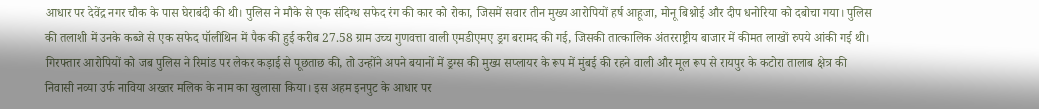आधार पर देवेंद्र नगर चौक के पास घेराबंदी की थी। पुलिस ने मौके से एक संदिग्ध सफेद रंग की कार को रोका, जिसमें सवार तीन मुख्य आरोपियों हर्ष आहूजा, मोनू बिश्नोई और दीप धनोरिया को दबोचा गया। पुलिस की तलाशी में उनके कब्जे से एक सफेद पॉलीथिन में पैक की हुई करीब 27.58 ग्राम उच्च गुणवत्ता वाली एमडीएमए ड्रग बरामद की गई, जिसकी तात्कालिक अंतरराष्ट्रीय बाजार में कीमत लाखों रुपये आंकी गई थी।
गिरफ्तार आरोपियों को जब पुलिस ने रिमांड पर लेकर कड़ाई से पूछताछ की, तो उन्होंने अपने बयानों में ड्रग्स की मुख्य सप्लायर के रूप में मुंबई की रहने वाली और मूल रूप से रायपुर के कटोरा तालाब क्षेत्र की निवासी नव्या उर्फ नाविया अख्तर मलिक के नाम का खुलासा किया। इस अहम इनपुट के आधार पर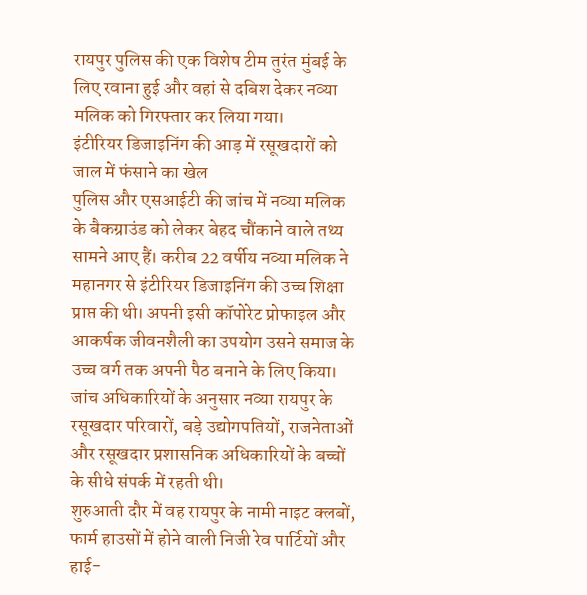रायपुर पुलिस की एक विशेष टीम तुरंत मुंबई के लिए रवाना हुई और वहां से दबिश देकर नव्या मलिक को गिरफ्तार कर लिया गया।
इंटीरियर डिजाइनिंग की आड़ में रसूखदारों को जाल में फंसाने का खेल
पुलिस और एसआईटी की जांच में नव्या मलिक के बैकग्राउंड को लेकर बेहद चौंकाने वाले तथ्य सामने आए हैं। करीब 22 वर्षीय नव्या मलिक ने महानगर से इंटीरियर डिजाइनिंग की उच्च शिक्षा प्राप्त की थी। अपनी इसी कॉपोरेट प्रोफाइल और आकर्षक जीवनशैली का उपयोग उसने समाज के उच्च वर्ग तक अपनी पैठ बनाने के लिए किया। जांच अधिकारियों के अनुसार नव्या रायपुर के रसूखदार परिवारों, बड़े उद्योगपतियों, राजनेताओं और रसूखदार प्रशासनिक अधिकारियों के बच्चों के सीधे संपर्क में रहती थी।
शुरुआती दौर में वह रायपुर के नामी नाइट क्लबों, फार्म हाउसों में होने वाली निजी रेव पार्टियों और हाई-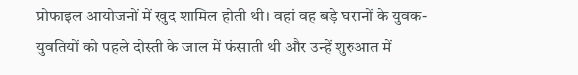प्रोफाइल आयोजनों में खुद शामिल होती थी। वहां वह बड़े घरानों के युवक-युवतियों को पहले दोस्ती के जाल में फंसाती थी और उन्हें शुरुआत में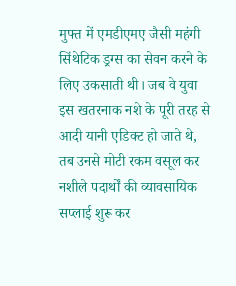मुफ्त में एमडीएमए जैसी महंगी सिंथेटिक ड्रग्स का सेवन करने के लिए उकसाती थी। जब वे युवा इस खतरनाक नशे के पूरी तरह से आदी यानी एडिक्ट हो जाते थे, तब उनसे मोटी रकम वसूल कर नशीले पदार्थों की व्यावसायिक सप्लाई शुरू कर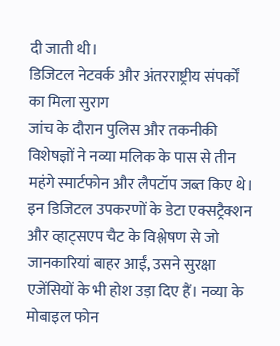दी जाती थी।
डिजिटल नेटवर्क और अंतरराष्ट्रीय संपर्कों का मिला सुराग
जांच के दौरान पुलिस और तकनीकी विशेषज्ञों ने नव्या मलिक के पास से तीन महंगे स्मार्टफोन और लैपटॉप जब्त किए थे। इन डिजिटल उपकरणों के डेटा एक्सट्रैक्शन और व्हाट्सएप चैट के विश्लेषण से जो जानकारियां बाहर आईं, उसने सुरक्षा एजेंसियों के भी होश उड़ा दिए हैं। नव्या के मोबाइल फोन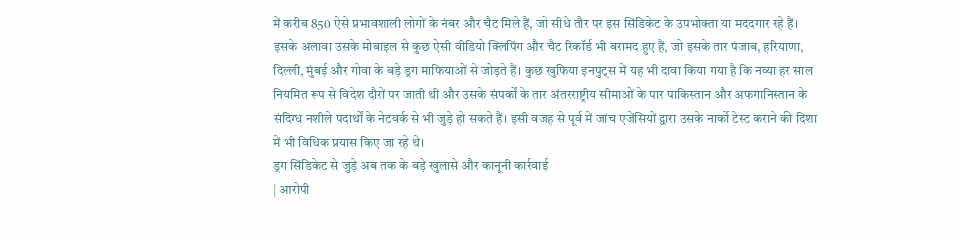में करीब 850 ऐसे प्रभावशाली लोगों के नंबर और चैट मिले हैं, जो सीधे तौर पर इस सिंडिकेट के उपभोक्ता या मददगार रहे हैं।
इसके अलावा उसके मोबाइल से कुछ ऐसी वीडियो क्लिपिंग और चैट रिकॉर्ड भी बरामद हुए हैं, जो इसके तार पंजाब, हरियाणा, दिल्ली, मुंबई और गोवा के बड़े ड्रग माफियाओं से जोड़ते हैं। कुछ खुफिया इनपुट्स में यह भी दावा किया गया है कि नव्या हर साल नियमित रूप से विदेश दौरों पर जाती थी और उसके संपर्कों के तार अंतरराष्ट्रीय सीमाओं के पार पाकिस्तान और अफगानिस्तान के संदिग्ध नशीले पदार्थों के नेटवर्क से भी जुड़े हो सकते हैं। इसी वजह से पूर्व में जांच एजेंसियों द्वारा उसके नार्को टेस्ट कराने की दिशा में भी विधिक प्रयास किए जा रहे थे।
ड्रग सिंडिकेट से जुड़े अब तक के बड़े खुलासे और कानूनी कार्रवाई
| आरोपी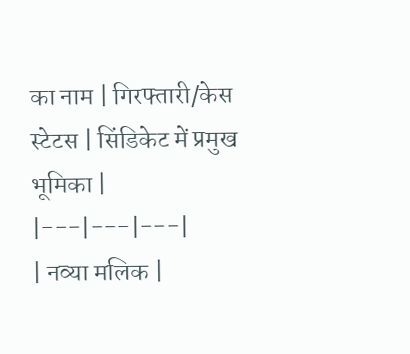का नाम | गिरफ्तारी/केस स्टेटस | सिंडिकेट में प्रमुख भूमिका |
|---|---|---|
| नव्या मलिक |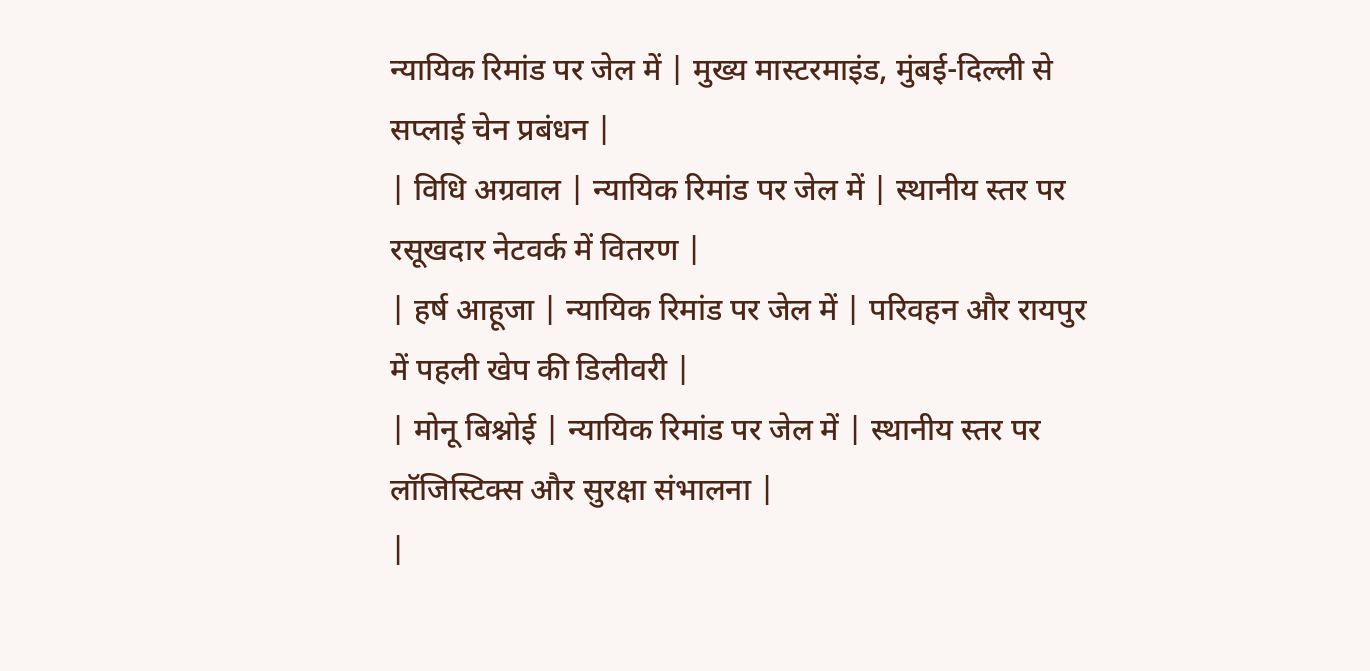न्यायिक रिमांड पर जेल में | मुख्य मास्टरमाइंड, मुंबई-दिल्ली से सप्लाई चेन प्रबंधन |
| विधि अग्रवाल | न्यायिक रिमांड पर जेल में | स्थानीय स्तर पर रसूखदार नेटवर्क में वितरण |
| हर्ष आहूजा | न्यायिक रिमांड पर जेल में | परिवहन और रायपुर में पहली खेप की डिलीवरी |
| मोनू बिश्नोई | न्यायिक रिमांड पर जेल में | स्थानीय स्तर पर लॉजिस्टिक्स और सुरक्षा संभालना |
|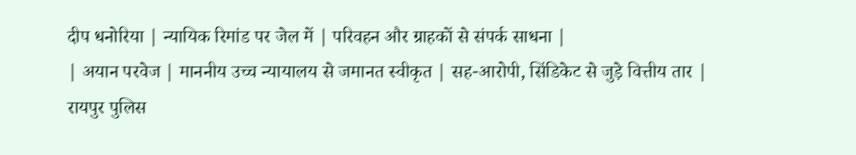दीप धनोरिया | न्यायिक रिमांड पर जेल में | परिवहन और ग्राहकों से संपर्क साधना |
| अयान परवेज | माननीय उच्च न्यायालय से जमानत स्वीकृत | सह-आरोपी, सिंडिकेट से जुड़े वित्तीय तार |
रायपुर पुलिस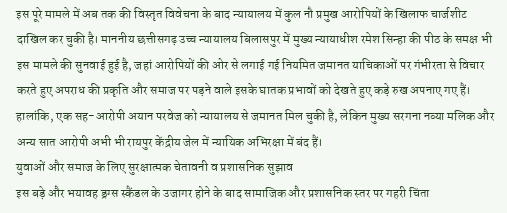इस पूरे मामले में अब तक की विस्तृत विवेचना के बाद न्यायालय में कुल नौ प्रमुख आरोपियों के खिलाफ चार्जशीट दाखिल कर चुकी है। माननीय छत्तीसगढ़ उच्च न्यायालय बिलासपुर में मुख्य न्यायाधीश रमेश सिन्हा की पीठ के समक्ष भी इस मामले की सुनवाई हुई है, जहां आरोपियों की ओर से लगाई गई नियमित जमानत याचिकाओं पर गंभीरता से विचार करते हुए अपराध की प्रकृति और समाज पर पड़ने वाले इसके घातक प्रभावों को देखते हुए कड़े रुख अपनाए गए हैं। हालांकि, एक सह-आरोपी अयान परवेज को न्यायालय से जमानत मिल चुकी है, लेकिन मुख्य सरगना नव्या मलिक और अन्य सात आरोपी अभी भी रायपुर केंद्रीय जेल में न्यायिक अभिरक्षा में बंद हैं।
युवाओं और समाज के लिए सुरक्षात्मक चेतावनी व प्रशासनिक सुझाव
इस बड़े और भयावह ड्रग्स स्कैंडल के उजागर होने के बाद सामाजिक और प्रशासनिक स्तर पर गहरी चिंता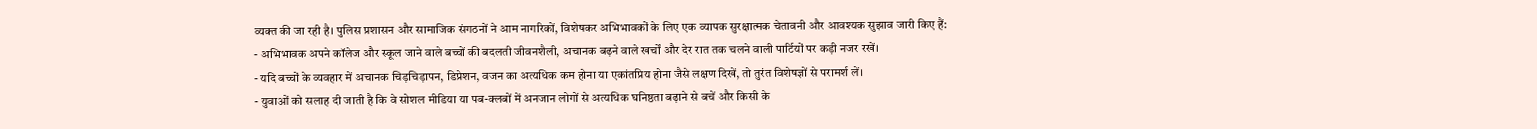व्यक्त की जा रही है। पुलिस प्रशासन और सामाजिक संगठनों ने आम नागरिकों, विशेषकर अभिभावकों के लिए एक व्यापक सुरक्षात्मक चेतावनी और आवश्यक सुझाव जारी किए हैं:
- अभिभावक अपने कॉलेज और स्कूल जाने वाले बच्चों की बदलती जीवनशैली, अचानक बढ़ने वाले खर्चों और देर रात तक चलने वाली पार्टियों पर कड़ी नजर रखें।
- यदि बच्चों के व्यवहार में अचानक चिड़चिड़ापन, डिप्रेशन, वजन का अत्यधिक कम होना या एकांतप्रिय होना जैसे लक्षण दिखें, तो तुरंत विशेषज्ञों से परामर्श लें।
- युवाओं को सलाह दी जाती है कि वे सोशल मीडिया या पब-क्लबों में अनजान लोगों से अत्यधिक घनिष्ठता बढ़ाने से बचें और किसी के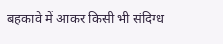बहकावे में आकर किसी भी संदिग्ध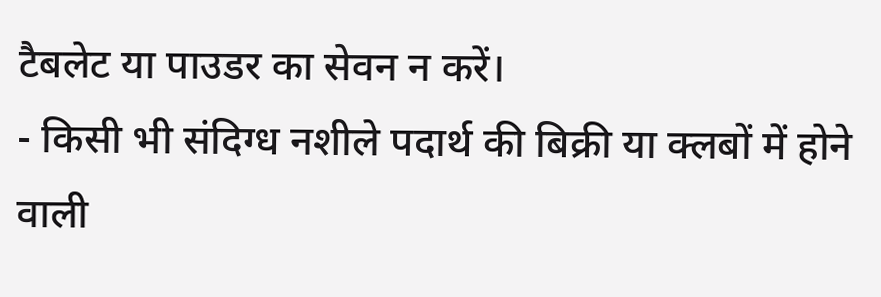टैबलेट या पाउडर का सेवन न करें।
- किसी भी संदिग्ध नशीले पदार्थ की बिक्री या क्लबों में होने वाली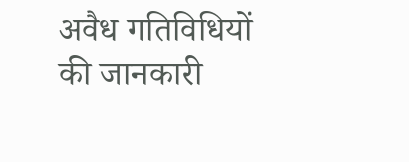अवैध गतिविधियों की जानकारी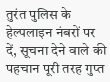तुरंत पुलिस के हेल्पलाइन नंबरों पर दें, सूचना देने वाले की पहचान पूरी तरह गुप्त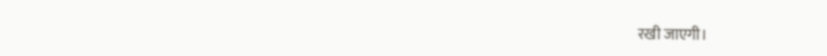रखी जाएगी।